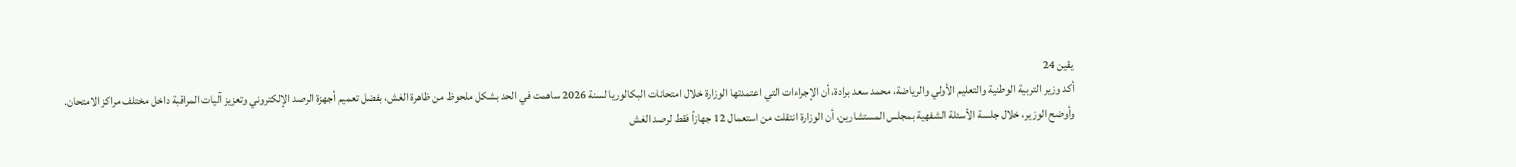يقين 24
أكد وزير التربية الوطنية والتعليم الأولي والرياضة، محمد سعد برادة، أن الإجراءات التي اعتمدتها الوزارة خلال امتحانات البكالوريا لسنة 2026 ساهمت في الحد بشكل ملحوظ من ظاهرة الغش، بفضل تعميم أجهزة الرصد الإلكتروني وتعزيز آليات المراقبة داخل مختلف مراكز الامتحان.
وأوضح الوزير، خلال جلسة الأسئلة الشفهية بمجلس المستشارين، أن الوزارة انتقلت من استعمال 12 جهازاً فقط لرصد الغش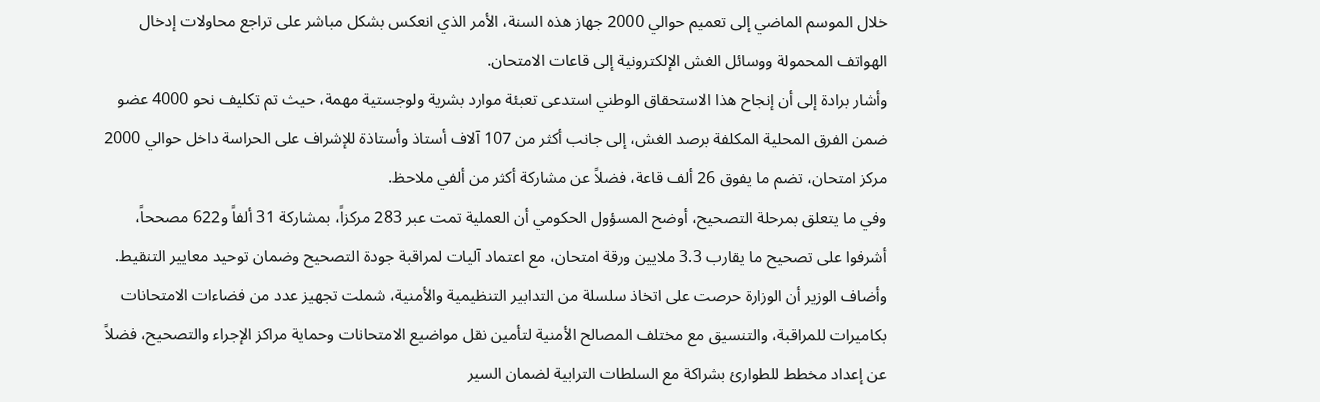خلال الموسم الماضي إلى تعميم حوالي 2000 جهاز هذه السنة، الأمر الذي انعكس بشكل مباشر على تراجع محاولات إدخال الهواتف المحمولة ووسائل الغش الإلكترونية إلى قاعات الامتحان.
وأشار برادة إلى أن إنجاح هذا الاستحقاق الوطني استدعى تعبئة موارد بشرية ولوجستية مهمة، حيث تم تكليف نحو 4000 عضو ضمن الفرق المحلية المكلفة برصد الغش، إلى جانب أكثر من 107 آلاف أستاذ وأستاذة للإشراف على الحراسة داخل حوالي 2000 مركز امتحان، تضم ما يفوق 26 ألف قاعة، فضلاً عن مشاركة أكثر من ألفي ملاحظ.
وفي ما يتعلق بمرحلة التصحيح، أوضح المسؤول الحكومي أن العملية تمت عبر 283 مركزاً، بمشاركة 31 ألفاً و622 مصححاً، أشرفوا على تصحيح ما يقارب 3.3 ملايين ورقة امتحان، مع اعتماد آليات لمراقبة جودة التصحيح وضمان توحيد معايير التنقيط.
وأضاف الوزير أن الوزارة حرصت على اتخاذ سلسلة من التدابير التنظيمية والأمنية، شملت تجهيز عدد من فضاءات الامتحانات بكاميرات للمراقبة، والتنسيق مع مختلف المصالح الأمنية لتأمين نقل مواضيع الامتحانات وحماية مراكز الإجراء والتصحيح، فضلاً عن إعداد مخطط للطوارئ بشراكة مع السلطات الترابية لضمان السير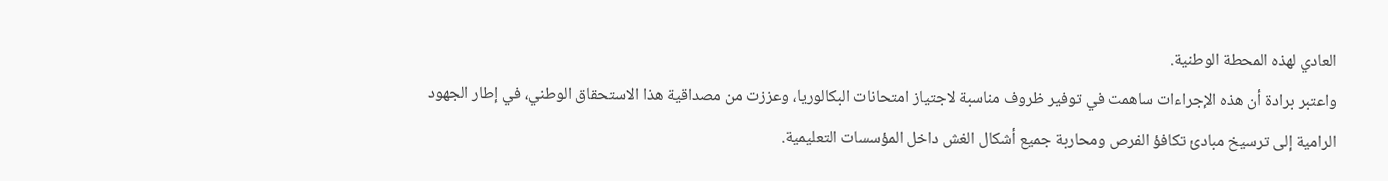العادي لهذه المحطة الوطنية.
واعتبر برادة أن هذه الإجراءات ساهمت في توفير ظروف مناسبة لاجتياز امتحانات البكالوريا، وعززت من مصداقية هذا الاستحقاق الوطني، في إطار الجهود الرامية إلى ترسيخ مبادئ تكافؤ الفرص ومحاربة جميع أشكال الغش داخل المؤسسات التعليمية.